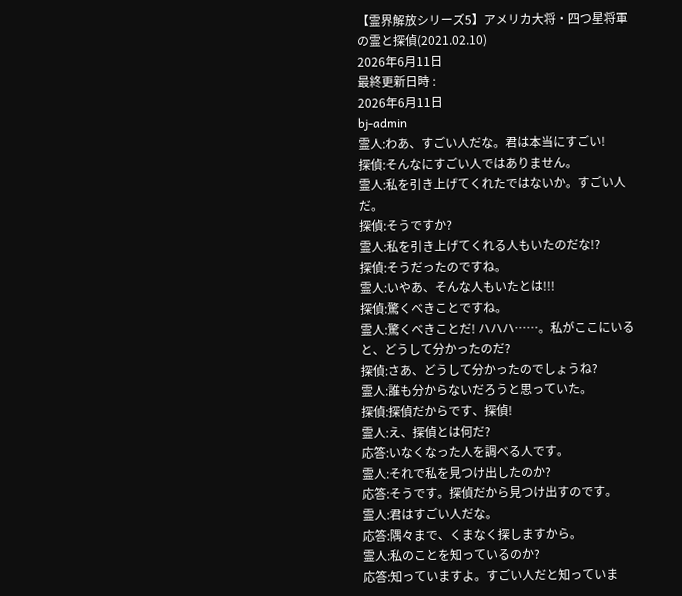【霊界解放シリーズ5】アメリカ大将・四つ星将軍の霊と探偵(2021.02.10)
2026年6月11日
最終更新日時 :
2026年6月11日
bj-admin
霊人:わあ、すごい人だな。君は本当にすごい!
探偵:そんなにすごい人ではありません。
霊人:私を引き上げてくれたではないか。すごい人だ。
探偵:そうですか?
霊人:私を引き上げてくれる人もいたのだな!?
探偵:そうだったのですね。
霊人:いやあ、そんな人もいたとは!!!
探偵:驚くべきことですね。
霊人:驚くべきことだ! ハハハ……。私がここにいると、どうして分かったのだ?
探偵:さあ、どうして分かったのでしょうね?
霊人:誰も分からないだろうと思っていた。
探偵:探偵だからです、探偵!
霊人:え、探偵とは何だ?
応答:いなくなった人を調べる人です。
霊人:それで私を見つけ出したのか?
応答:そうです。探偵だから見つけ出すのです。
霊人:君はすごい人だな。
応答:隅々まで、くまなく探しますから。
霊人:私のことを知っているのか?
応答:知っていますよ。すごい人だと知っていま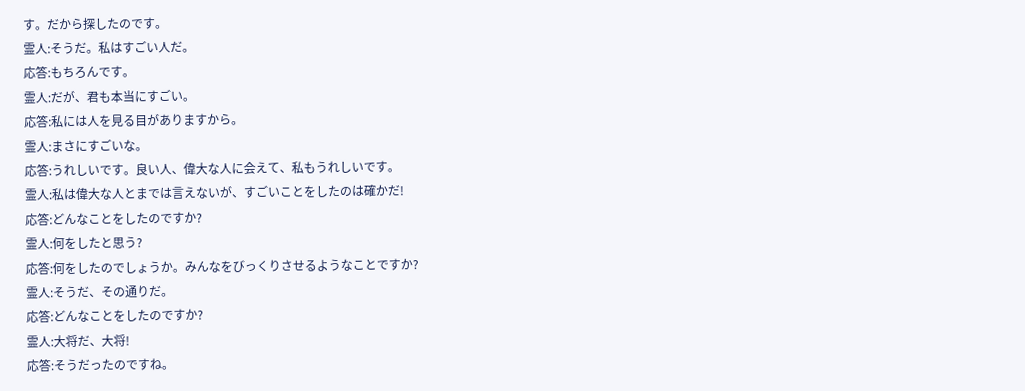す。だから探したのです。
霊人:そうだ。私はすごい人だ。
応答:もちろんです。
霊人:だが、君も本当にすごい。
応答:私には人を見る目がありますから。
霊人:まさにすごいな。
応答:うれしいです。良い人、偉大な人に会えて、私もうれしいです。
霊人:私は偉大な人とまでは言えないが、すごいことをしたのは確かだ!
応答:どんなことをしたのですか?
霊人:何をしたと思う?
応答:何をしたのでしょうか。みんなをびっくりさせるようなことですか?
霊人:そうだ、その通りだ。
応答:どんなことをしたのですか?
霊人:大将だ、大将!
応答:そうだったのですね。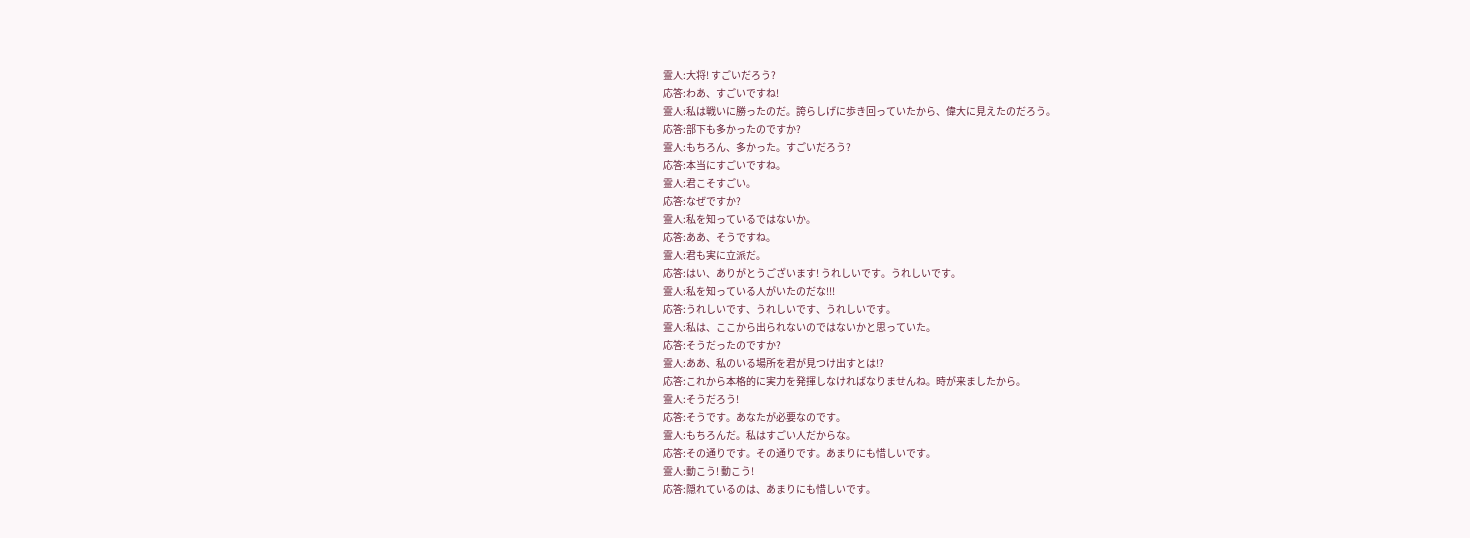霊人:大将! すごいだろう?
応答:わあ、すごいですね!
霊人:私は戦いに勝ったのだ。誇らしげに歩き回っていたから、偉大に見えたのだろう。
応答:部下も多かったのですか?
霊人:もちろん、多かった。すごいだろう?
応答:本当にすごいですね。
霊人:君こそすごい。
応答:なぜですか?
霊人:私を知っているではないか。
応答:ああ、そうですね。
霊人:君も実に立派だ。
応答:はい、ありがとうございます! うれしいです。うれしいです。
霊人:私を知っている人がいたのだな!!!
応答:うれしいです、うれしいです、うれしいです。
霊人:私は、ここから出られないのではないかと思っていた。
応答:そうだったのですか?
霊人:ああ、私のいる場所を君が見つけ出すとは!?
応答:これから本格的に実力を発揮しなければなりませんね。時が来ましたから。
霊人:そうだろう!
応答:そうです。あなたが必要なのです。
霊人:もちろんだ。私はすごい人だからな。
応答:その通りです。その通りです。あまりにも惜しいです。
霊人:動こう! 動こう!
応答:隠れているのは、あまりにも惜しいです。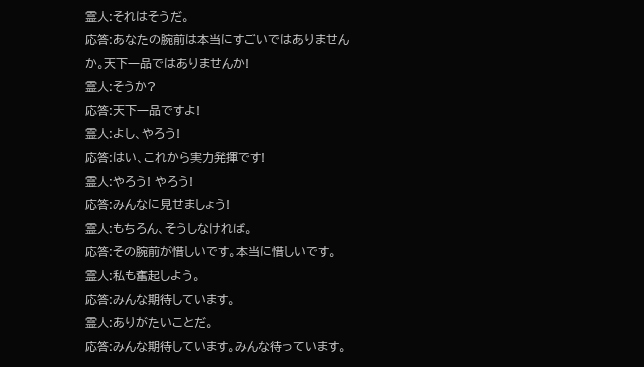霊人:それはそうだ。
応答:あなたの腕前は本当にすごいではありませんか。天下一品ではありませんか!
霊人:そうか?
応答:天下一品ですよ!
霊人:よし、やろう!
応答:はい、これから実力発揮です!
霊人:やろう! やろう!
応答:みんなに見せましょう!
霊人:もちろん、そうしなければ。
応答:その腕前が惜しいです。本当に惜しいです。
霊人:私も奮起しよう。
応答:みんな期待しています。
霊人:ありがたいことだ。
応答:みんな期待しています。みんな待っています。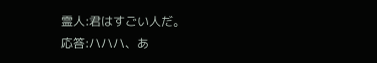霊人:君はすごい人だ。
応答:ハハハ、あ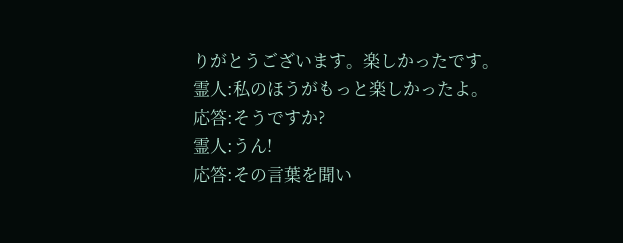りがとうございます。楽しかったです。
霊人:私のほうがもっと楽しかったよ。
応答:そうですか?
霊人:うん!
応答:その言葉を聞い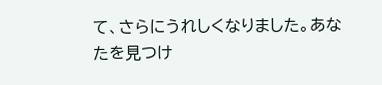て、さらにうれしくなりました。あなたを見つけ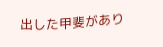出した甲斐があり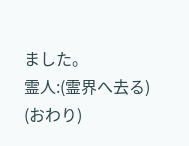ました。
霊人:(霊界へ去る)
(おわり)